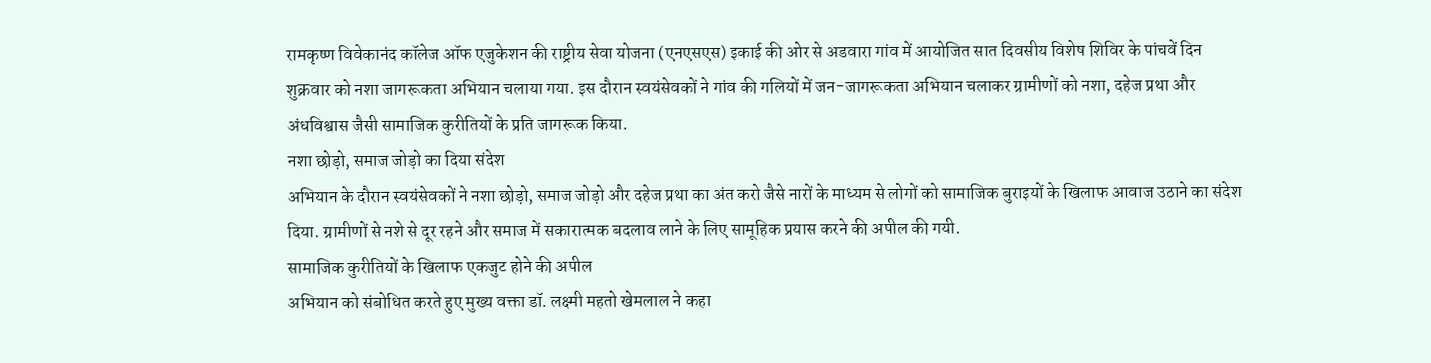रामकृष्ण विवेकानंद कॉलेज ऑफ एजुकेशन की राष्ट्रीय सेवा योजना (एनएसएस) इकाई की ओर से अडवारा गांव में आयोजित सात दिवसीय विशेष शिविर के पांचवें दिन शुक्रवार को नशा जागरूकता अभियान चलाया गया. इस दौरान स्वयंसेवकों ने गांव की गलियों में जन-जागरूकता अभियान चलाकर ग्रामीणों को नशा, दहेज प्रथा और अंधविश्वास जैसी सामाजिक कुरीतियों के प्रति जागरूक किया.
नशा छोड़ो, समाज जोड़ो का दिया संदेश
अभियान के दौरान स्वयंसेवकों ने नशा छोड़ो, समाज जोड़ो और दहेज प्रथा का अंत करो जैसे नारों के माध्यम से लोगों को सामाजिक बुराइयों के खिलाफ आवाज उठाने का संदेश दिया. ग्रामीणों से नशे से दूर रहने और समाज में सकारात्मक बदलाव लाने के लिए सामूहिक प्रयास करने की अपील की गयी.
सामाजिक कुरीतियों के खिलाफ एकजुट होने की अपील
अभियान को संबोधित करते हुए मुख्य वक्ता डॉ. लक्ष्मी महतो खेमलाल ने कहा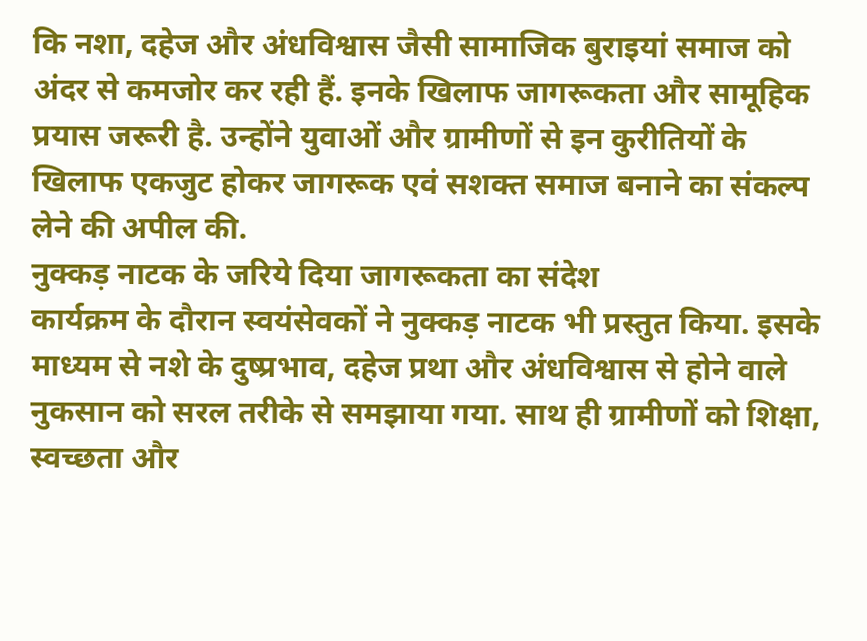कि नशा, दहेज और अंधविश्वास जैसी सामाजिक बुराइयां समाज को अंदर से कमजोर कर रही हैं. इनके खिलाफ जागरूकता और सामूहिक प्रयास जरूरी है. उन्होंने युवाओं और ग्रामीणों से इन कुरीतियों के खिलाफ एकजुट होकर जागरूक एवं सशक्त समाज बनाने का संकल्प लेने की अपील की.
नुक्कड़ नाटक के जरिये दिया जागरूकता का संदेश
कार्यक्रम के दौरान स्वयंसेवकों ने नुक्कड़ नाटक भी प्रस्तुत किया. इसके माध्यम से नशे के दुष्प्रभाव, दहेज प्रथा और अंधविश्वास से होने वाले नुकसान को सरल तरीके से समझाया गया. साथ ही ग्रामीणों को शिक्षा, स्वच्छता और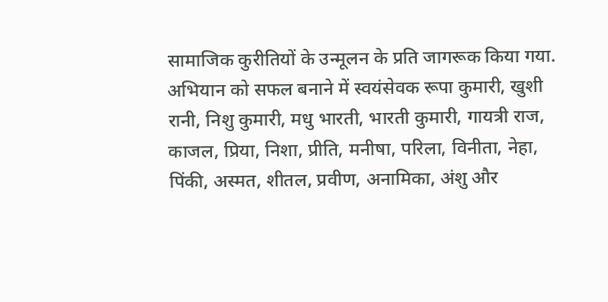सामाजिक कुरीतियों के उन्मूलन के प्रति जागरूक किया गया.
अभियान को सफल बनाने में स्वयंसेवक रूपा कुमारी, खुशी रानी, निशु कुमारी, मधु भारती, भारती कुमारी, गायत्री राज, काजल, प्रिया, निशा, प्रीति, मनीषा, परिला, विनीता, नेहा, पिंकी, अस्मत, शीतल, प्रवीण, अनामिका, अंशु और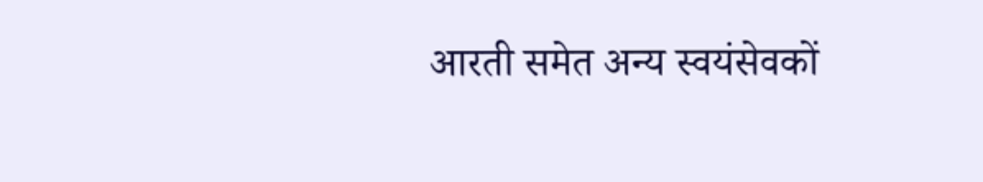आरती समेत अन्य स्वयंसेवकों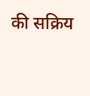की सक्रिय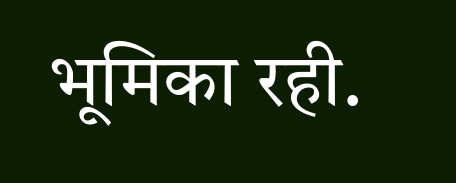भूमिका रही.